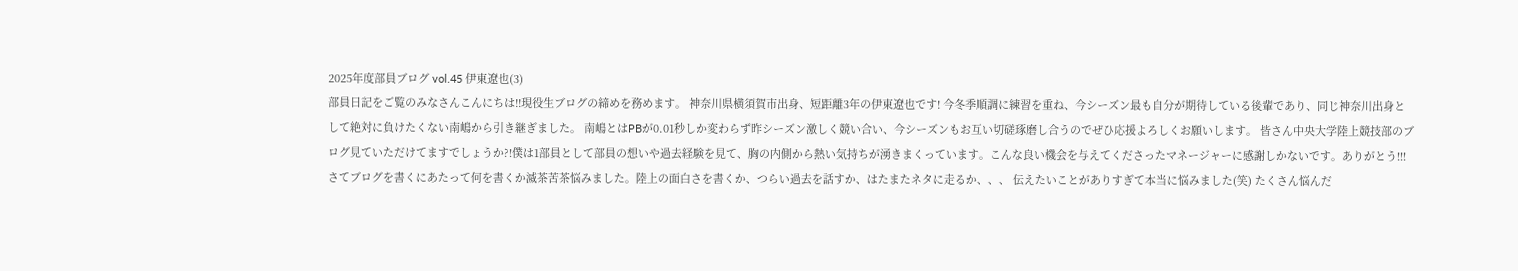2025年度部員ブログ vol.45 伊東遼也(3)
部員日記をご覧のみなさんこんにちは!!現役生ブログの締めを務めます。 神奈川県横須賀市出身、短距離3年の伊東遼也です! 今冬季順調に練習を重ね、今シーズン最も自分が期待している後輩であり、同じ神奈川出身として絶対に負けたくない南嶋から引き継ぎました。 南嶋とはPBが0.01秒しか変わらず昨シーズン激しく競い合い、今シーズンもお互い切磋琢磨し合うのでぜひ応援よろしくお願いします。 皆さん中央大学陸上競技部のブログ見ていただけてますでしょうか?!僕は1部員として部員の想いや過去経験を見て、胸の内側から熱い気持ちが湧きまくっています。こんな良い機会を与えてくださったマネージャーに感謝しかないです。ありがとう!!! さてブログを書くにあたって何を書くか滅茶苦茶悩みました。陸上の面白さを書くか、つらい過去を話すか、はたまたネタに走るか、、、 伝えたいことがありすぎて本当に悩みました(笑) たくさん悩んだ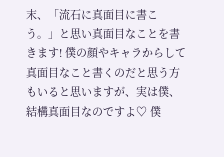末、「流石に真面目に書こう。」と思い真面目なことを書きます! 僕の顔やキャラからして真面目なこと書くのだと思う方もいると思いますが、実は僕、結構真面目なのですよ♡ 僕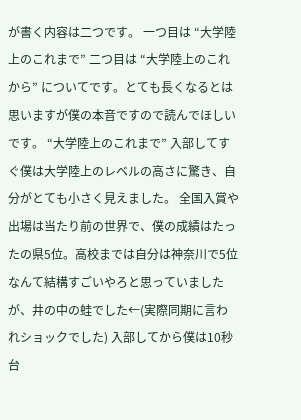が書く内容は二つです。 一つ目は “大学陸上のこれまで” 二つ目は “大学陸上のこれから” についてです。とても長くなるとは思いますが僕の本音ですので読んでほしいです。 “大学陸上のこれまで” 入部してすぐ僕は大学陸上のレベルの高さに驚き、自分がとても小さく見えました。 全国入賞や出場は当たり前の世界で、僕の成績はたったの県5位。高校までは自分は神奈川で5位なんて結構すごいやろと思っていましたが、井の中の蛙でした←(実際同期に言われショックでした) 入部してから僕は10秒台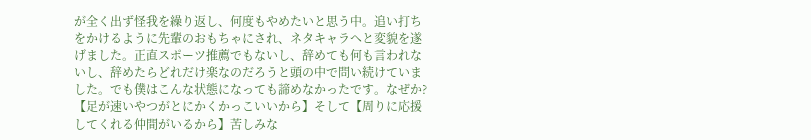が全く出ず怪我を繰り返し、何度もやめたいと思う中。追い打ちをかけるように先輩のおもちゃにされ、ネタキャラへと変貌を遂げました。正直スポーツ推薦でもないし、辞めても何も言われないし、辞めたらどれだけ楽なのだろうと頭の中で問い続けていました。でも僕はこんな状態になっても諦めなかったです。なぜか? 【足が速いやつがとにかくかっこいいから】そして【周りに応援してくれる仲間がいるから】苦しみな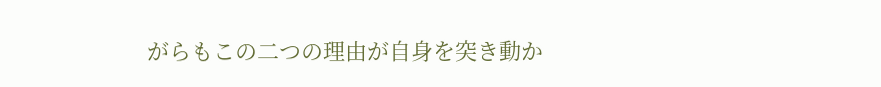がらもこの二つの理由が自身を突き動か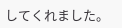してくれました。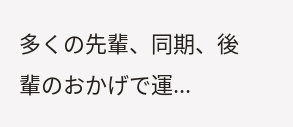多くの先輩、同期、後輩のおかげで運...